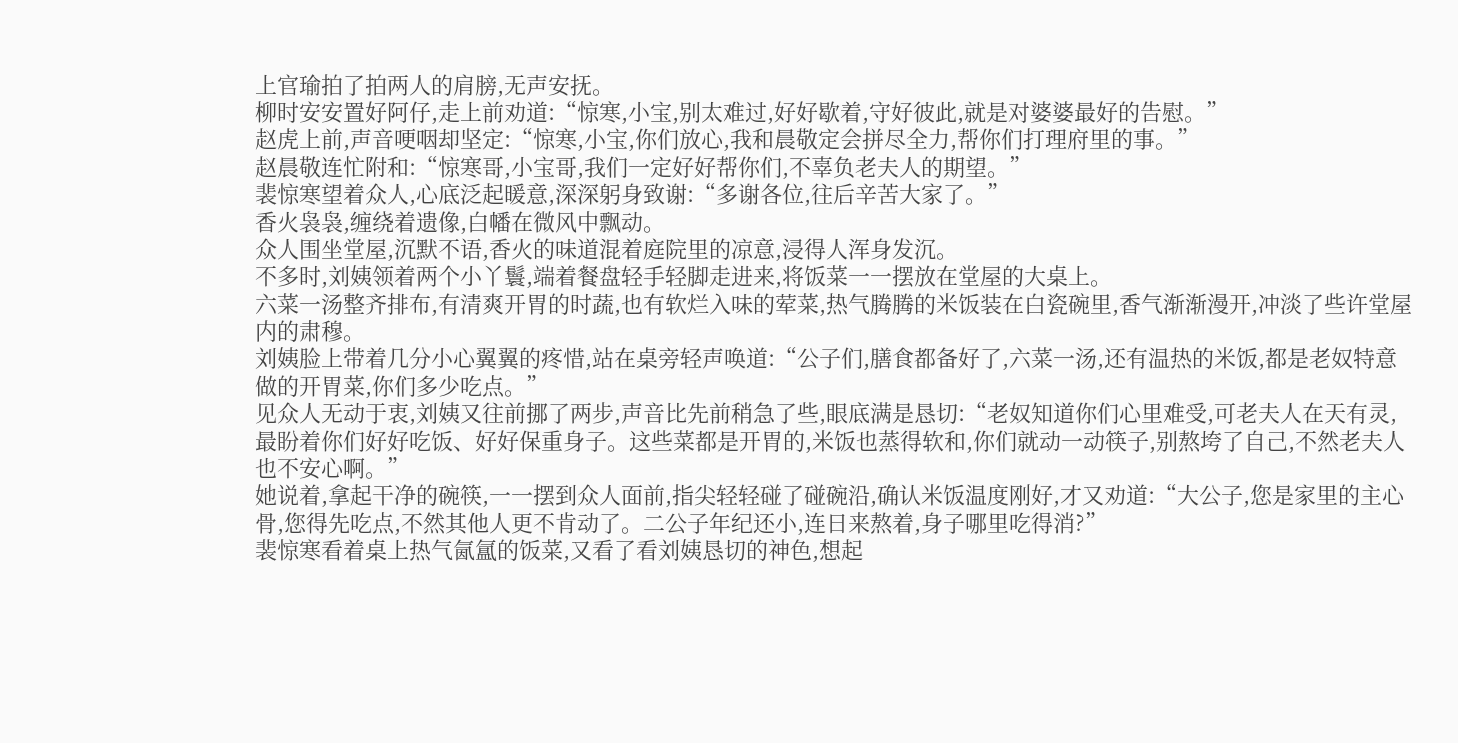上官瑜拍了拍两人的肩膀,无声安抚。
柳时安安置好阿仔,走上前劝道:“惊寒,小宝,别太难过,好好歇着,守好彼此,就是对婆婆最好的告慰。”
赵虎上前,声音哽咽却坚定:“惊寒,小宝,你们放心,我和晨敬定会拼尽全力,帮你们打理府里的事。”
赵晨敬连忙附和:“惊寒哥,小宝哥,我们一定好好帮你们,不辜负老夫人的期望。”
裴惊寒望着众人,心底泛起暖意,深深躬身致谢:“多谢各位,往后辛苦大家了。”
香火袅袅,缠绕着遗像,白幡在微风中飘动。
众人围坐堂屋,沉默不语,香火的味道混着庭院里的凉意,浸得人浑身发沉。
不多时,刘姨领着两个小丫鬟,端着餐盘轻手轻脚走进来,将饭菜一一摆放在堂屋的大桌上。
六菜一汤整齐排布,有清爽开胃的时蔬,也有软烂入味的荤菜,热气腾腾的米饭装在白瓷碗里,香气渐渐漫开,冲淡了些许堂屋内的肃穆。
刘姨脸上带着几分小心翼翼的疼惜,站在桌旁轻声唤道:“公子们,膳食都备好了,六菜一汤,还有温热的米饭,都是老奴特意做的开胃菜,你们多少吃点。”
见众人无动于衷,刘姨又往前挪了两步,声音比先前稍急了些,眼底满是恳切:“老奴知道你们心里难受,可老夫人在天有灵,最盼着你们好好吃饭、好好保重身子。这些菜都是开胃的,米饭也蒸得软和,你们就动一动筷子,别熬垮了自己,不然老夫人也不安心啊。”
她说着,拿起干净的碗筷,一一摆到众人面前,指尖轻轻碰了碰碗沿,确认米饭温度刚好,才又劝道:“大公子,您是家里的主心骨,您得先吃点,不然其他人更不肯动了。二公子年纪还小,连日来熬着,身子哪里吃得消?”
裴惊寒看着桌上热气氤氲的饭菜,又看了看刘姨恳切的神色,想起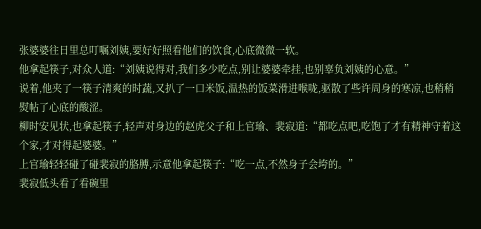张婆婆往日里总叮嘱刘姨,要好好照看他们的饮食,心底微微一软。
他拿起筷子,对众人道:“刘姨说得对,我们多少吃点,别让婆婆牵挂,也别辜负刘姨的心意。”
说着,他夹了一筷子清爽的时蔬,又扒了一口米饭,温热的饭菜滑进喉咙,驱散了些许周身的寒凉,也稍稍熨帖了心底的酸涩。
柳时安见状,也拿起筷子,轻声对身边的赵虎父子和上官瑜、裴寂道:“都吃点吧,吃饱了才有精神守着这个家,才对得起婆婆。”
上官瑜轻轻碰了碰裴寂的胳膊,示意他拿起筷子:“吃一点,不然身子会垮的。”
裴寂低头看了看碗里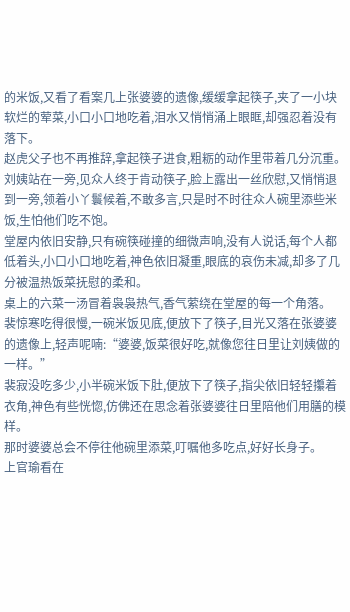的米饭,又看了看案几上张婆婆的遗像,缓缓拿起筷子,夹了一小块软烂的荤菜,小口小口地吃着,泪水又悄悄涌上眼眶,却强忍着没有落下。
赵虎父子也不再推辞,拿起筷子进食,粗粝的动作里带着几分沉重。
刘姨站在一旁,见众人终于肯动筷子,脸上露出一丝欣慰,又悄悄退到一旁,领着小丫鬟候着,不敢多言,只是时不时往众人碗里添些米饭,生怕他们吃不饱。
堂屋内依旧安静,只有碗筷碰撞的细微声响,没有人说话,每个人都低着头,小口小口地吃着,神色依旧凝重,眼底的哀伤未减,却多了几分被温热饭菜抚慰的柔和。
桌上的六菜一汤冒着袅袅热气,香气萦绕在堂屋的每一个角落。
裴惊寒吃得很慢,一碗米饭见底,便放下了筷子,目光又落在张婆婆的遗像上,轻声呢喃:“婆婆,饭菜很好吃,就像您往日里让刘姨做的一样。”
裴寂没吃多少,小半碗米饭下肚,便放下了筷子,指尖依旧轻轻攥着衣角,神色有些恍惚,仿佛还在思念着张婆婆往日里陪他们用膳的模样。
那时婆婆总会不停往他碗里添菜,叮嘱他多吃点,好好长身子。
上官瑜看在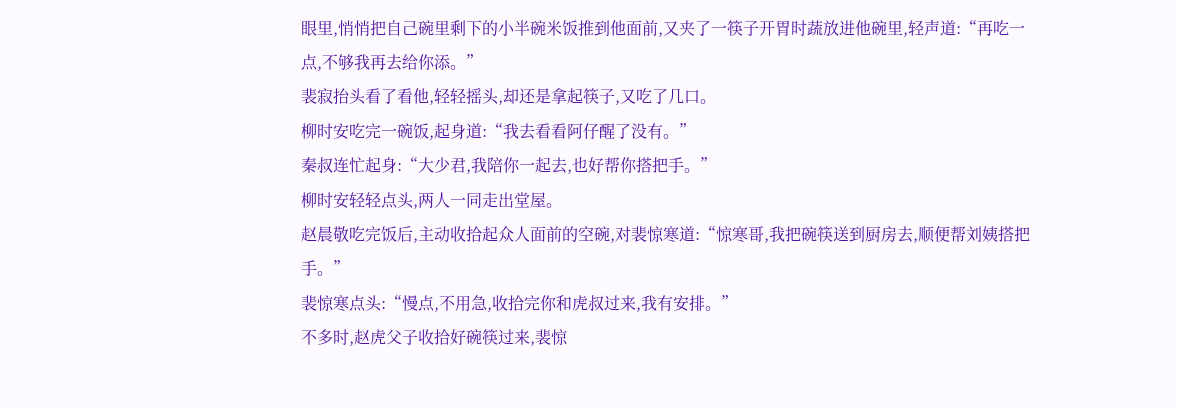眼里,悄悄把自己碗里剩下的小半碗米饭推到他面前,又夹了一筷子开胃时蔬放进他碗里,轻声道:“再吃一点,不够我再去给你添。”
裴寂抬头看了看他,轻轻摇头,却还是拿起筷子,又吃了几口。
柳时安吃完一碗饭,起身道:“我去看看阿仔醒了没有。”
秦叔连忙起身:“大少君,我陪你一起去,也好帮你搭把手。”
柳时安轻轻点头,两人一同走出堂屋。
赵晨敬吃完饭后,主动收拾起众人面前的空碗,对裴惊寒道:“惊寒哥,我把碗筷送到厨房去,顺便帮刘姨搭把手。”
裴惊寒点头:“慢点,不用急,收拾完你和虎叔过来,我有安排。”
不多时,赵虎父子收拾好碗筷过来,裴惊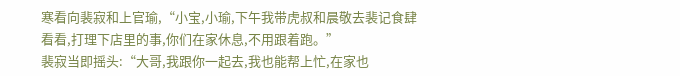寒看向裴寂和上官瑜,“小宝,小瑜,下午我带虎叔和晨敬去裴记食肆看看,打理下店里的事,你们在家休息,不用跟着跑。”
裴寂当即摇头:“大哥,我跟你一起去,我也能帮上忙,在家也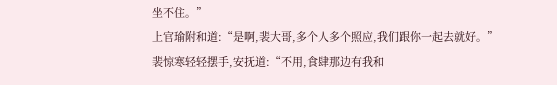坐不住。”
上官瑜附和道:“是啊,裴大哥,多个人多个照应,我们跟你一起去就好。”
裴惊寒轻轻摆手,安抚道:“不用,食肆那边有我和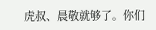虎叔、晨敬就够了。你们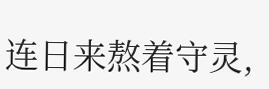连日来熬着守灵,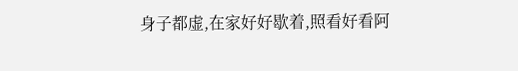身子都虚,在家好好歇着,照看好看阿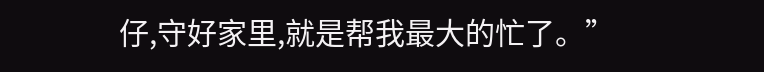仔,守好家里,就是帮我最大的忙了。”